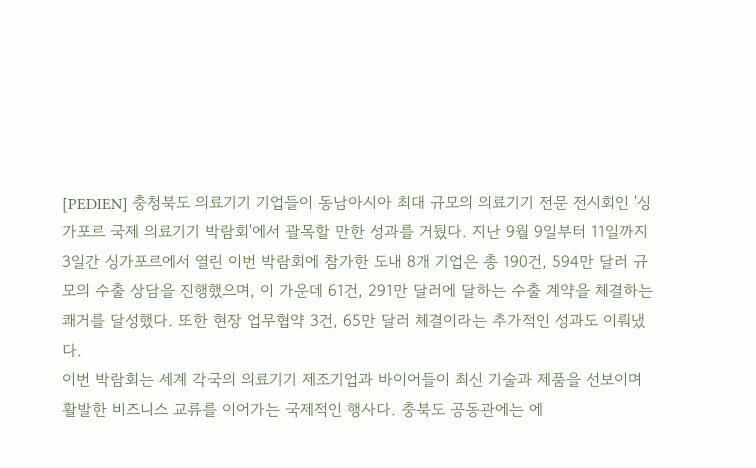[PEDIEN] 충청북도 의료기기 기업들이 동남아시아 최대 규모의 의료기기 전문 전시회인 '싱가포르 국제 의료기기 박람회'에서 괄목할 만한 성과를 거뒀다. 지난 9월 9일부터 11일까지 3일간 싱가포르에서 열린 이번 박람회에 참가한 도내 8개 기업은 총 190건, 594만 달러 규모의 수출 상담을 진행했으며, 이 가운데 61건, 291만 달러에 달하는 수출 계약을 체결하는 쾌거를 달성했다. 또한 현장 업무협약 3건, 65만 달러 체결이라는 추가적인 성과도 이뤄냈다.
이번 박람회는 세계 각국의 의료기기 제조기업과 바이어들이 최신 기술과 제품을 선보이며 활발한 비즈니스 교류를 이어가는 국제적인 행사다. 충북도 공동관에는 에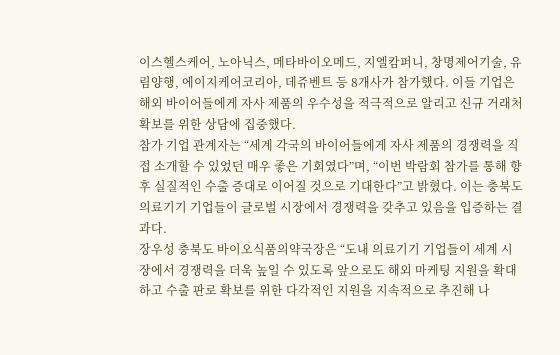이스헬스케어, 노아닉스, 메타바이오메드, 지엘캄퍼니, 창명제어기술, 유림양행, 에이지케어코리아, 데쥬벤트 등 8개사가 참가했다. 이들 기업은 해외 바이어들에게 자사 제품의 우수성을 적극적으로 알리고 신규 거래처 확보를 위한 상담에 집중했다.
참가 기업 관계자는 “세계 각국의 바이어들에게 자사 제품의 경쟁력을 직접 소개할 수 있었던 매우 좋은 기회였다”며, “이번 박람회 참가를 통해 향후 실질적인 수출 증대로 이어질 것으로 기대한다”고 밝혔다. 이는 충북도 의료기기 기업들이 글로벌 시장에서 경쟁력을 갖추고 있음을 입증하는 결과다.
장우성 충북도 바이오식품의약국장은 “도내 의료기기 기업들이 세계 시장에서 경쟁력을 더욱 높일 수 있도록 앞으로도 해외 마케팅 지원을 확대하고 수출 판로 확보를 위한 다각적인 지원을 지속적으로 추진해 나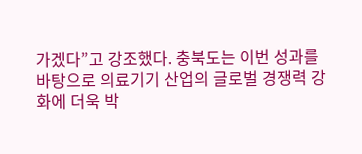가겠다”고 강조했다. 충북도는 이번 성과를 바탕으로 의료기기 산업의 글로벌 경쟁력 강화에 더욱 박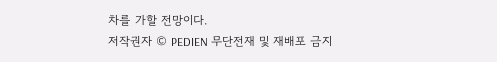차를 가할 전망이다.
저작권자 © PEDIEN 무단전재 및 재배포 금지